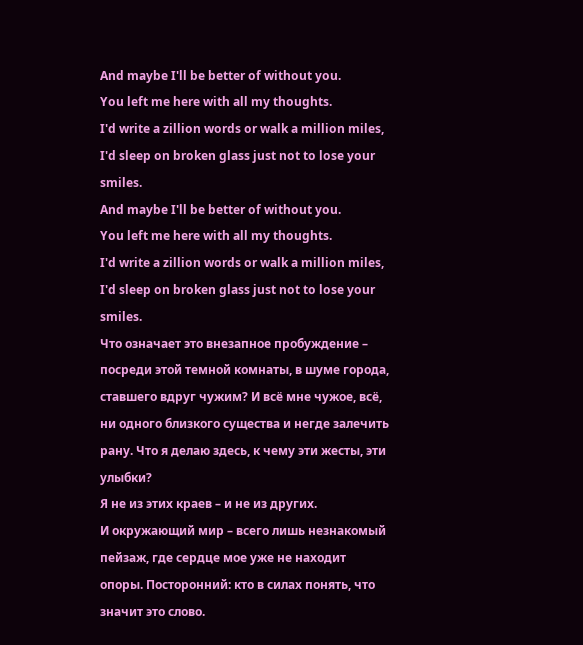And maybe I'll be better of without you.
You left me here with all my thoughts.
I'd write a zillion words or walk a million miles,
I'd sleep on broken glass just not to lose your smiles.
And maybe I'll be better of without you.
You left me here with all my thoughts.
I'd write a zillion words or walk a million miles,
I'd sleep on broken glass just not to lose your smiles.
Что означает это внезапное пробуждение – посреди этой темной комнаты, в шуме города, ставшего вдруг чужим? И всё мне чужое, всё, ни одного близкого существа и негде залечить рану. Что я делаю здесь, к чему эти жесты, эти улыбки?
Я не из этих краев – и не из других.
И окружающий мир – всего лишь незнакомый пейзаж, где сердце мое уже не находит опоры. Посторонний: кто в силах понять, что значит это слово.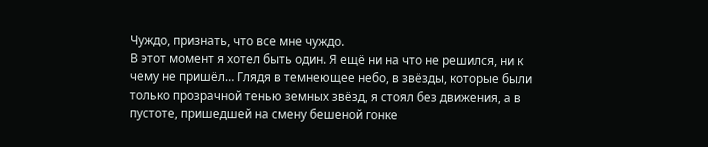Чуждо, признать, что все мне чуждо.
В этот момент я хотел быть один. Я ещё ни на что не решился, ни к чему не пришёл… Глядя в темнеющее небо, в звёзды, которые были только прозрачной тенью земных звёзд, я стоял без движения, а в пустоте, пришедшей на смену бешеной гонке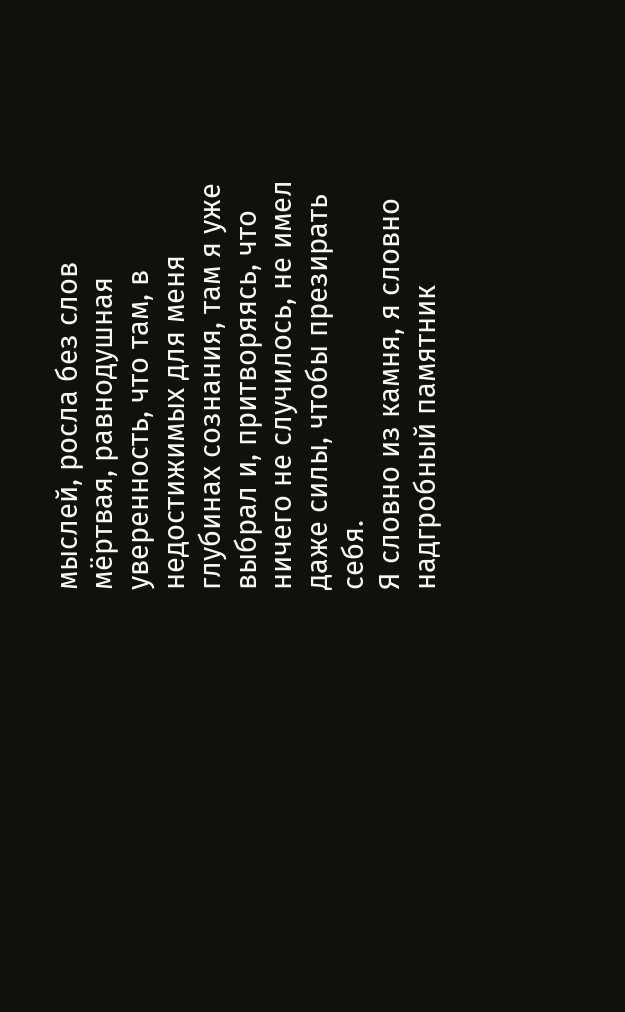мыслей, росла без слов мёртвая, равнодушная уверенность, что там, в недостижимых для меня глубинах сознания, там я уже выбрал и, притворяясь, что ничего не случилось, не имел даже силы, чтобы презирать себя.
Я словно из камня, я словно надгробный памятник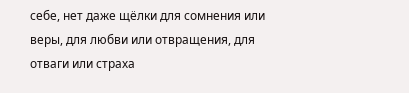себе, нет даже щёлки для сомнения или веры, для любви или отвращения, для отваги или страха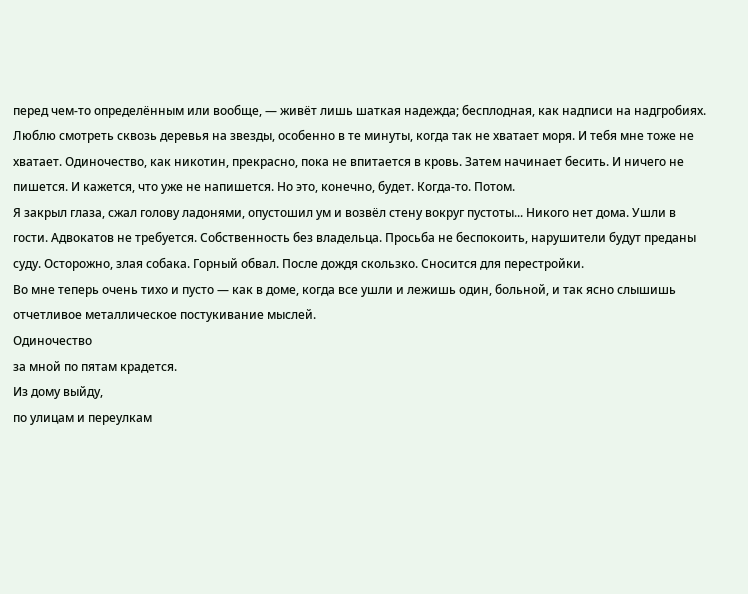перед чем-то определённым или вообще, — живёт лишь шаткая надежда; бесплодная, как надписи на надгробиях.
Люблю смотреть сквозь деревья на звезды, особенно в те минуты, когда так не хватает моря. И тебя мне тоже не хватает. Одиночество, как никотин, прекрасно, пока не впитается в кровь. Затем начинает бесить. И ничего не пишется. И кажется, что уже не напишется. Но это, конечно, будет. Когда-то. Потом.
Я закрыл глаза, сжал голову ладонями, опустошил ум и возвёл стену вокруг пустоты... Никого нет дома. Ушли в гости. Адвокатов не требуется. Собственность без владельца. Просьба не беспокоить, нарушители будут преданы суду. Осторожно, злая собака. Горный обвал. После дождя скользко. Сносится для перестройки.
Во мне теперь очень тихо и пусто — как в доме, когда все ушли и лежишь один, больной, и так ясно слышишь отчетливое металлическое постукивание мыслей.
Одиночество
за мной по пятам крадется.
Из дому выйду,
по улицам и переулкам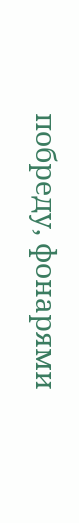побреду, фонарями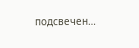подсвечен…